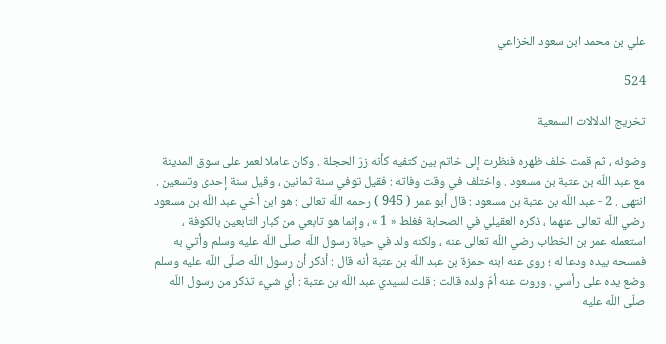علي بن محمد ابن سعود الخزاعي

524

تخريج الدلالات السمعية

وضوئه ، ثم قمت خلف ظهره فنظرت إلى خاتم بين كتفيه كأنه زرّ الحجلة . وكان عاملا لعمر على سوق المدينة مع عبد اللّه بن عتبة بن مسعود . واختلف في وقت وفاته : فقيل توفي سنة ثمانين ، وقيل سنة إحدى وتسعين . انتهى . 2 - عبد اللّه بن عتبة بن مسعود : قال أبو عمر ( 945 ) رحمه اللّه تعالى : هو ابن أخي عبد اللّه بن مسعود رضي اللّه تعالى عنهما ، ذكره العقيلي في الصحابة فغلط « 1 » ، وإنما هو تابعي من كبار التابعين بالكوفة ، استعمله عمر بن الخطاب رضي اللّه تعالى عنه ، ولكنه ولد في حياة رسول اللّه صلّى اللّه عليه وسلم وأتي به فمسحه بيده ودعا له ؛ روى عنه ابنه حمزة بن عبد اللّه بن عتبة أنه قال : أذكر أن رسول اللّه صلّى اللّه عليه وسلم وضع يده على رأسي . وروت عنه أمّ ولده قالت : قلت لسيدي عبد اللّه بن عتبة : أي شيء تذكر من رسول اللّه صلّى اللّه عليه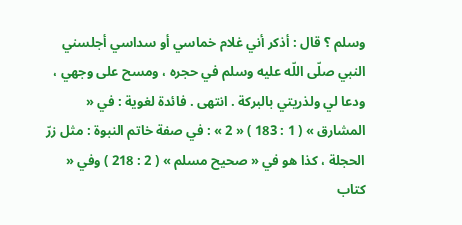وسلم ؟ قال : أذكر أني غلام خماسي أو سداسي أجلسني النبي صلّى اللّه عليه وسلم في حجره ، ومسح على وجهي ، ودعا لي ولذريتي بالبركة . انتهى . فائدة لغوية : في « المشارق » ( 1 : 183 ) « 2 » : في صفة خاتم النبوة : مثل زرّ الحجلة ، كذا هو في « صحيح مسلم » ( 2 : 218 ) وفي « كتاب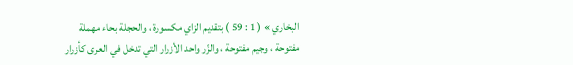البخاري » ( 1 : 59 ) بتقديم الزاي مكسورة ، والحجلة بحاء مهملة مفتوحة ، وجيم مفتوحة ، والزّر واحد الأزرار التي تدخل في العرى كأزرار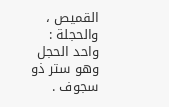القميص ، والحجلة : واحد الحجل وهو ستر ذو سجوف .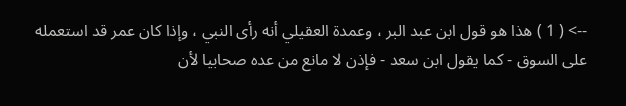--> ( 1 ) هذا هو قول ابن عبد البر ، وعمدة العقيلي أنه رأى النبي ، وإذا كان عمر قد استعمله على السوق - كما يقول ابن سعد - فإذن لا مانع من عده صحابيا لأن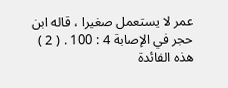عمر لا يستعمل صغيرا ، قاله ابن حجر في الإصابة 4 : 100 . ( 2 ) هذه الفائدة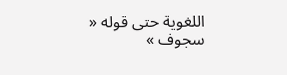اللغوية حتى قوله « سجوف »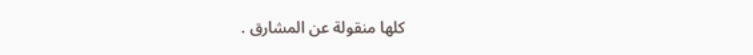كلها منقولة عن المشارق .